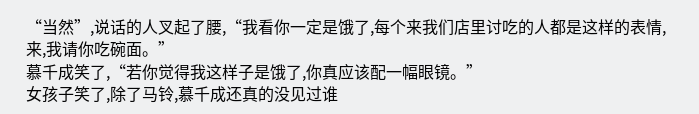“当然”,说话的人叉起了腰,“我看你一定是饿了,每个来我们店里讨吃的人都是这样的表情,来,我请你吃碗面。”
慕千成笑了,“若你觉得我这样子是饿了,你真应该配一幅眼镜。”
女孩子笑了,除了马铃,慕千成还真的没见过谁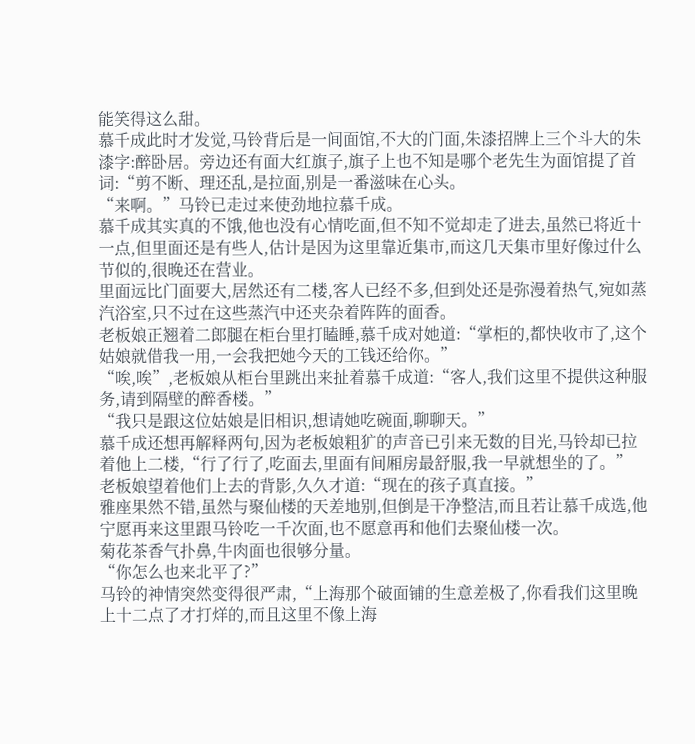能笑得这么甜。
慕千成此时才发觉,马铃背后是一间面馆,不大的门面,朱漆招牌上三个斗大的朱漆字:醉卧居。旁边还有面大红旗子,旗子上也不知是哪个老先生为面馆提了首词:“剪不断、理还乱,是拉面,别是一番滋味在心头。
“来啊。”马铃已走过来使劲地拉慕千成。
慕千成其实真的不饿,他也没有心情吃面,但不知不觉却走了进去,虽然已将近十一点,但里面还是有些人,估计是因为这里靠近集市,而这几天集市里好像过什么节似的,很晚还在营业。
里面远比门面要大,居然还有二楼,客人已经不多,但到处还是弥漫着热气,宛如蒸汽浴室,只不过在这些蒸汽中还夹杂着阵阵的面香。
老板娘正翘着二郎腿在柜台里打瞌睡,慕千成对她道:“掌柜的,都快收市了,这个姑娘就借我一用,一会我把她今天的工钱还给你。”
“唉,唉”,老板娘从柜台里跳出来扯着慕千成道:“客人,我们这里不提供这种服务,请到隔壁的醉香楼。”
“我只是跟这位姑娘是旧相识,想请她吃碗面,聊聊天。”
慕千成还想再解释两句,因为老板娘粗犷的声音已引来无数的目光,马铃却已拉着他上二楼,“行了行了,吃面去,里面有间厢房最舒服,我一早就想坐的了。”
老板娘望着他们上去的背影,久久才道:“现在的孩子真直接。”
雅座果然不错,虽然与聚仙楼的天差地别,但倒是干净整洁,而且若让慕千成选,他宁愿再来这里跟马铃吃一千次面,也不愿意再和他们去聚仙楼一次。
菊花茶香气扑鼻,牛肉面也很够分量。
“你怎么也来北平了?”
马铃的神情突然变得很严肃,“上海那个破面铺的生意差极了,你看我们这里晚上十二点了才打烊的,而且这里不像上海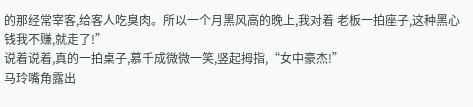的那经常宰客,给客人吃臭肉。所以一个月黑风高的晚上,我对着 老板一拍座子,这种黑心钱我不赚,就走了!”
说着说着,真的一拍桌子,慕千成微微一笑,竖起拇指,“女中豪杰!”
马玲嘴角露出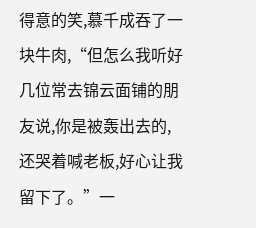得意的笑,慕千成吞了一块牛肉,“但怎么我听好几位常去锦云面铺的朋友说,你是被轰出去的,还哭着喊老板,好心让我留下了。”一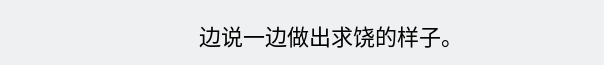边说一边做出求饶的样子。